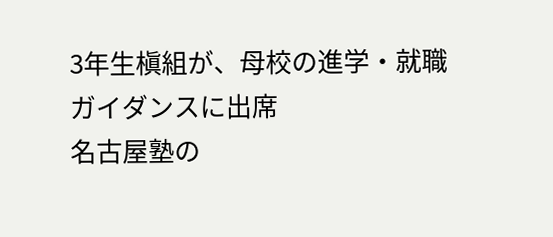3年生槇組が、母校の進学・就職ガイダンスに出席
名古屋塾の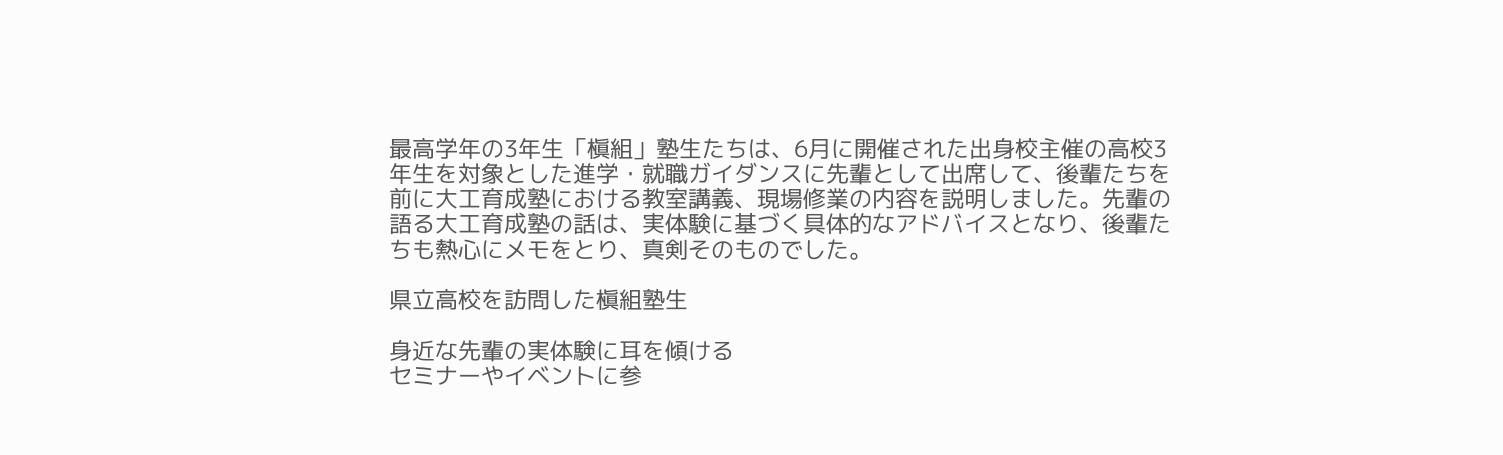最高学年の3年生「槇組」塾生たちは、6月に開催された出身校主催の高校3年生を対象とした進学・就職ガイダンスに先輩として出席して、後輩たちを前に大工育成塾における教室講義、現場修業の内容を説明しました。先輩の語る大工育成塾の話は、実体験に基づく具体的なアドバイスとなり、後輩たちも熱心にメモをとり、真剣そのものでした。

県立高校を訪問した槇組塾生

身近な先輩の実体験に耳を傾ける
セミナーやイベントに参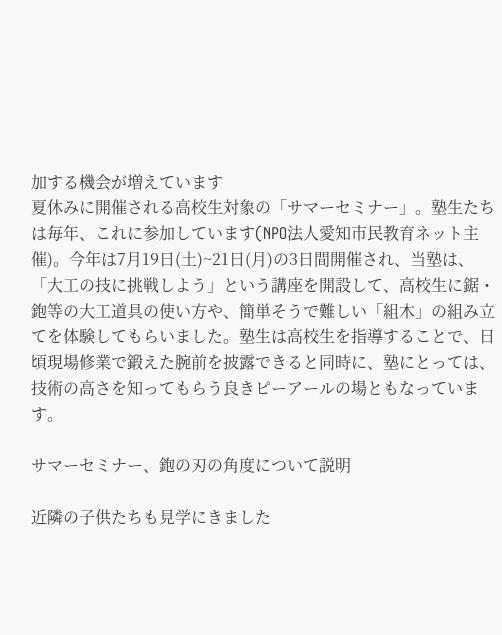加する機会が増えています
夏休みに開催される高校生対象の「サマーセミナー」。塾生たちは毎年、これに参加しています(NPO法人愛知市民教育ネット主催)。今年は7月19日(土)~21日(月)の3日間開催され、当塾は、「大工の技に挑戦しよう」という講座を開設して、高校生に鋸・鉋等の大工道具の使い方や、簡単そうで難しい「組木」の組み立てを体験してもらいました。塾生は高校生を指導することで、日頃現場修業で鍛えた腕前を披露できると同時に、塾にとっては、技術の高さを知ってもらう良きピーアールの場ともなっています。

サマーセミナー、鉋の刃の角度について説明

近隣の子供たちも見学にきました